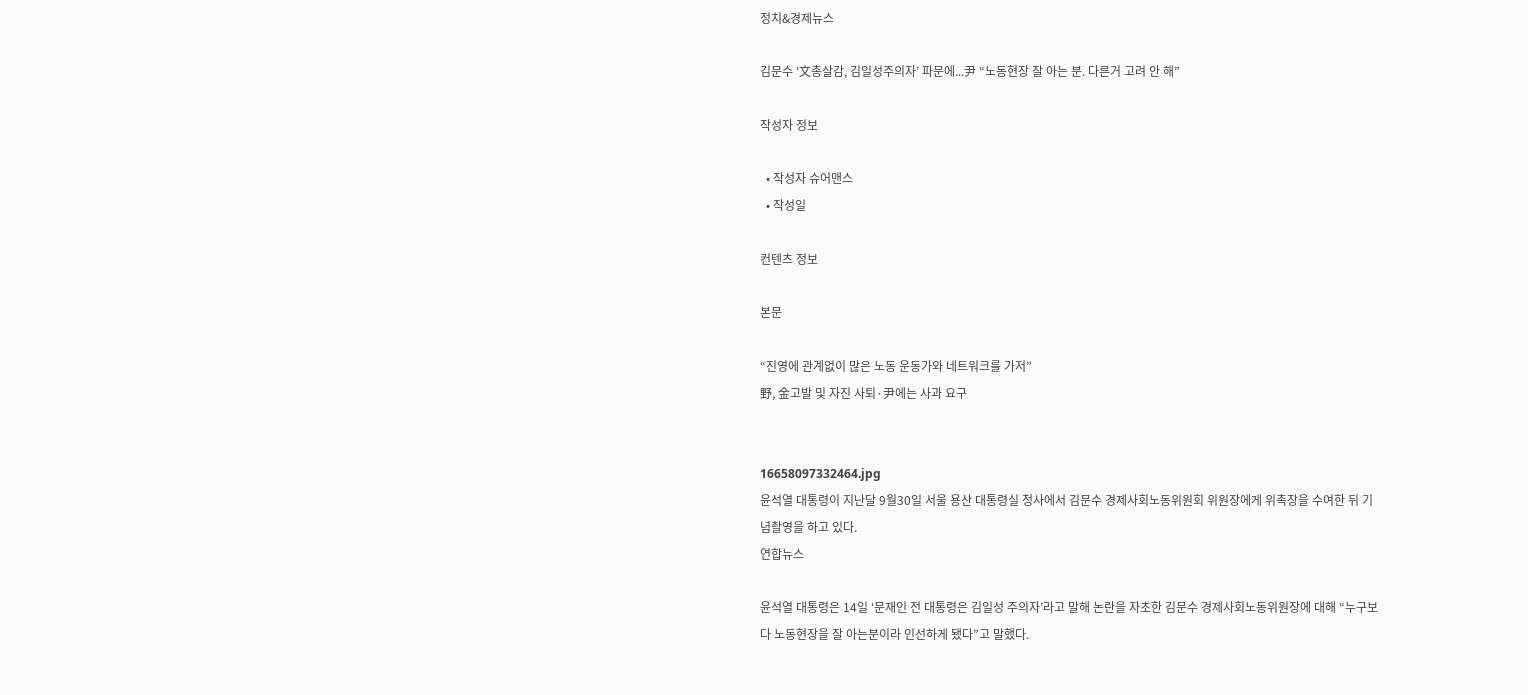정치&경제뉴스

김문수 ‘文총살감, 김일성주의자’ 파문에...尹 “노동현장 잘 아는 분. 다른거 고려 안 해”

작성자 정보

  • 작성자 슈어맨스
  • 작성일

컨텐츠 정보

본문

“진영에 관계없이 많은 노동 운동가와 네트워크를 가저”
野, 金고발 및 자진 사퇴·尹에는 사과 요구


16658097332464.jpg
윤석열 대통령이 지난달 9월30일 서울 용산 대통령실 청사에서 김문수 경제사회노동위원회 위원장에게 위촉장을 수여한 뒤 기념촬영을 하고 있다.
연합뉴스

윤석열 대통령은 14일 ‘문재인 전 대통령은 김일성 주의자’라고 말해 논란을 자초한 김문수 경제사회노동위원장에 대해 “누구보다 노동현장을 잘 아는분이라 인선하게 됐다”고 말했다.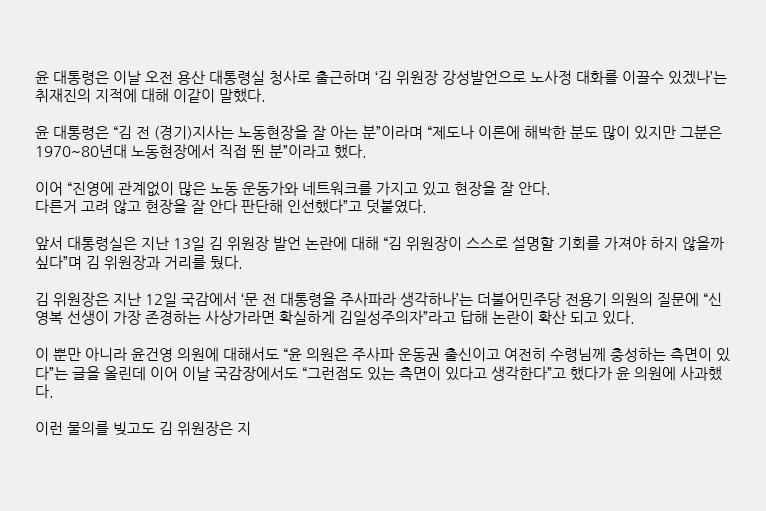윤 대통령은 이날 오전 용산 대통령실 청사로 출근하며 ‘김 위원장 강성발언으로 노사정 대화를 이끌수 있겠나’는 취재진의 지적에 대해 이같이 말했다.

윤 대통령은 “김 전 (경기)지사는 노동현장을 잘 아는 분”이라며 “제도나 이론에 해박한 분도 많이 있지만 그분은 1970~80년대 노동현장에서 직접 뛴 분”이라고 했다.

이어 “진영에 관계없이 많은 노동 운동가와 네트워크를 가지고 있고 현장을 잘 안다.
다른거 고려 않고 현장을 잘 안다 판단해 인선했다”고 덧붙였다.

앞서 대통령실은 지난 13일 김 위원장 발언 논란에 대해 “김 위원장이 스스로 설명할 기회를 가져야 하지 않을까 싶다”며 김 위원장과 거리를 뒀다.

김 위원장은 지난 12일 국감에서 ‘문 전 대통령을 주사파라 생각하나’는 더불어민주당 전용기 의원의 질문에 “신영복 선생이 가장 존경하는 사상가라면 확실하게 김일성주의자”라고 답해 논란이 확산 되고 있다.

이 뿐만 아니라 윤건영 의원에 대해서도 “윤 의원은 주사파 운동권 출신이고 여전히 수령님께 충성하는 측면이 있다”는 글을 올린데 이어 이날 국감장에서도 “그런점도 있는 측면이 있다고 생각한다”고 했다가 윤 의원에 사과했다.

이런 물의를 빚고도 김 위원장은 지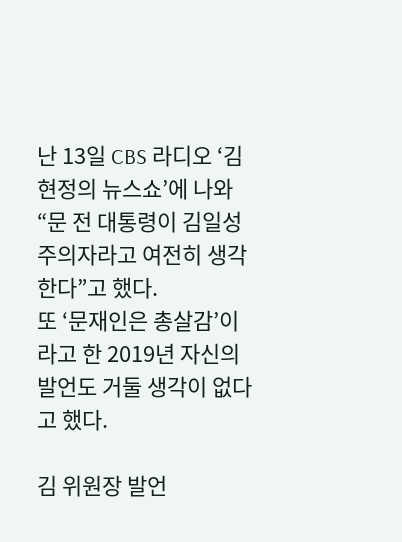난 13일 CBS 라디오 ‘김현정의 뉴스쇼’에 나와 “문 전 대통령이 김일성주의자라고 여전히 생각한다”고 했다.
또 ‘문재인은 총살감’이라고 한 2019년 자신의 발언도 거둘 생각이 없다고 했다.

김 위원장 발언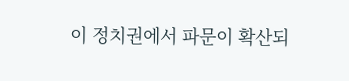이 정치권에서 파문이 확산되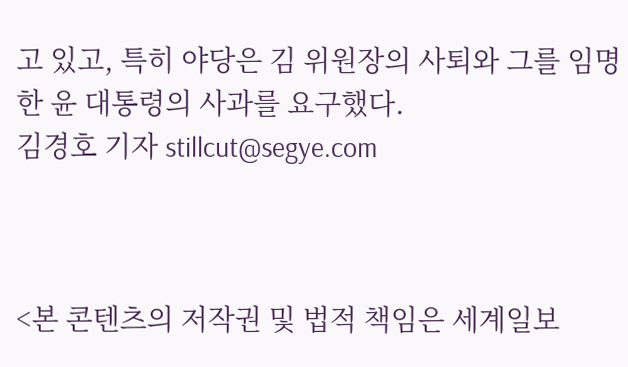고 있고, 특히 야당은 김 위원장의 사퇴와 그를 임명한 윤 대통령의 사과를 요구했다.
김경호 기자 stillcut@segye.com



<본 콘텐츠의 저작권 및 법적 책임은 세계일보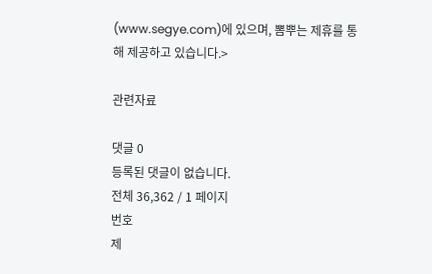(www.segye.com)에 있으며, 뽐뿌는 제휴를 통해 제공하고 있습니다.>

관련자료

댓글 0
등록된 댓글이 없습니다.
전체 36,362 / 1 페이지
번호
제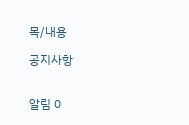목/내용

공지사항


알림 0